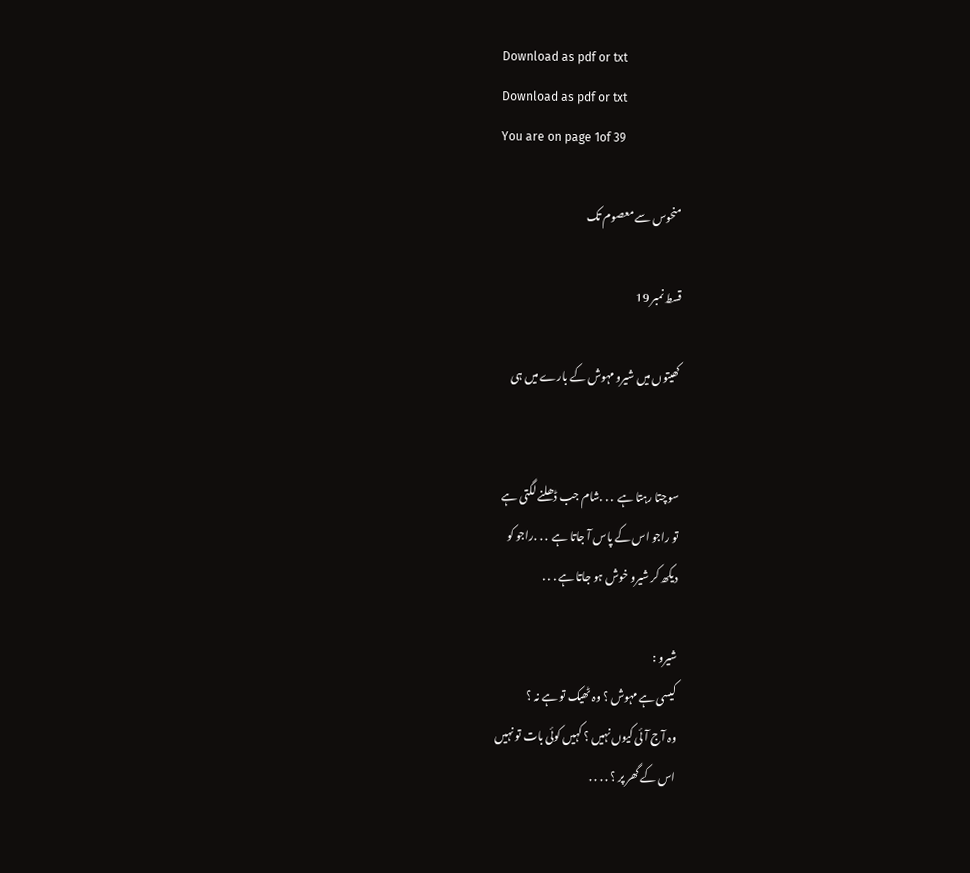Download as pdf or txt
Download as pdf or txt
You are on page 1of 39

منحوس سے معصوم تک

قسط نمبر 19

کھیتوں میں شیرو مہوش کے بارے میں ہی


سوچتا رہتا ہے  . . .شام جب ڈھلنے لگتی ہے
تو راجو اس کے پاس آ جاتا ہے  . . .راجو کو
دیکھ کر شیرو خوش ہو جاتا ہے . . .

شیرو :
کیسی ہے مہوش ؟ وہ ٹھیک تو ہے نہ ؟
وہ آج آئی کیوں نہیں ؟ کہیں کوئی بات تو نہیں
اس کے گھر پر ؟ . . . .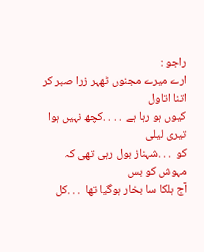راجو :
ارے میرے مجنوں ٹھہر زرا صبر کر اتنا اتاول
کیوں ہو رہا ہے  . . . .کچھ نہیں ہوا تیری لیلی
کو  . . .شہناز بول رہی تھی کہ مہوش کو بس
آج ہلکا سا بخار ہوگیا تھا  . . .کل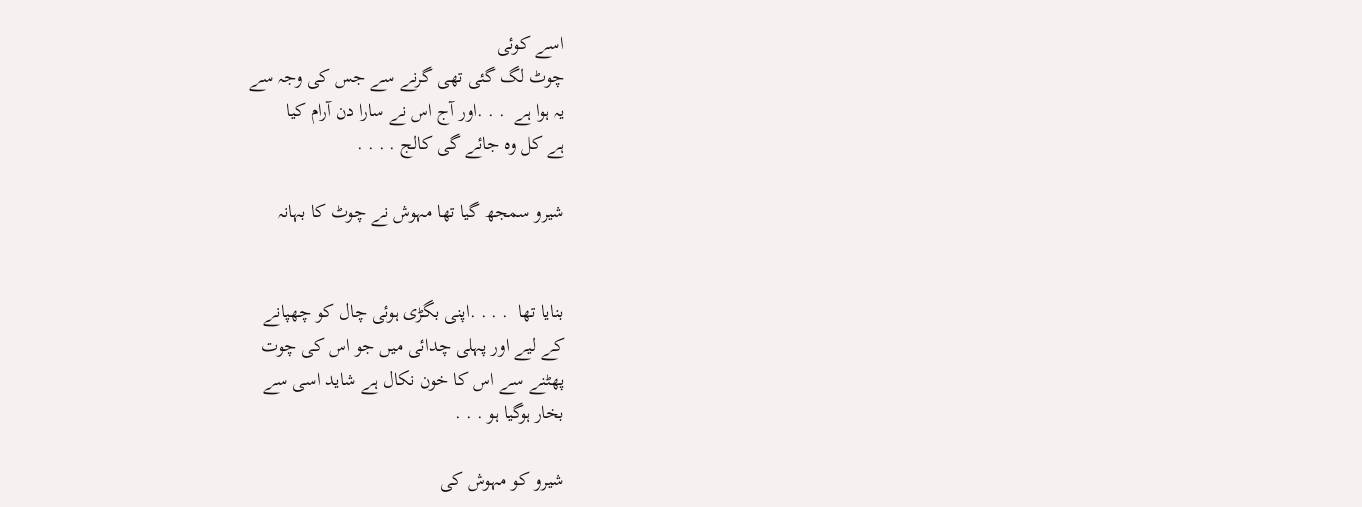اسے کوئی
چوٹ لگ گئی تھی گرنے سے جس کی وجہ سے
یہ ہوا ہے  . . .اور آج اس نے سارا دن آرام کیا
ہے کل وہ جائے گی کالج . . . .

شیرو سمجھ گیا تھا مہوش نے چوٹ کا بہانہ


بنایا تھا  . . . .اپنی بگڑی ہوئی چال کو چھپانے
کے لیے اور پہلی چدائی میں جو اس کی چوت
پھٹنے سے اس کا خون نکال ہے شاید اسی سے
بخار ہوگیا ہو . . .

شیرو کو مہوش کی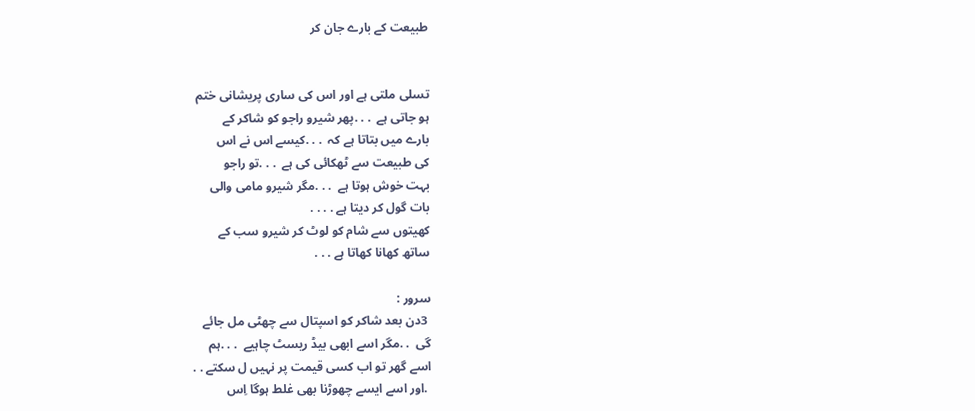طبیعت کے بارے جان کر


تسلی ملتی ہے اور اس کی ساری پریشانی ختم
ہو جاتی ہے  . . .پھر شیرو راجو کو شاکر کے
بارے میں بتاتا ہے کہ  . . .کیسے اس نے اس
کی طبیعت سے ٹھکائی کی ہے  . . .تو راجو
بہت خوش ہوتا ہے  . . .مگر شیرو مامی والی
بات گول کر دیتا ہے . . . .
کھیتوں سے شام کو لوٹ کر شیرو سب کے
ساتھ كھانا کھاتا ہے . . .

سرور :
 3دن بعد شاکر کو اسپتال سے چھٹی مل جائے
گی  . .مگر اسے ابھی بیڈ ریسٹ چاہیے  . . .ہم
اسے گھر تو اب کسی قیمت پر نہیں ل سکتے . .
 .اور اسے ایسے چھوڑنا بھی غلط ہوگا اِس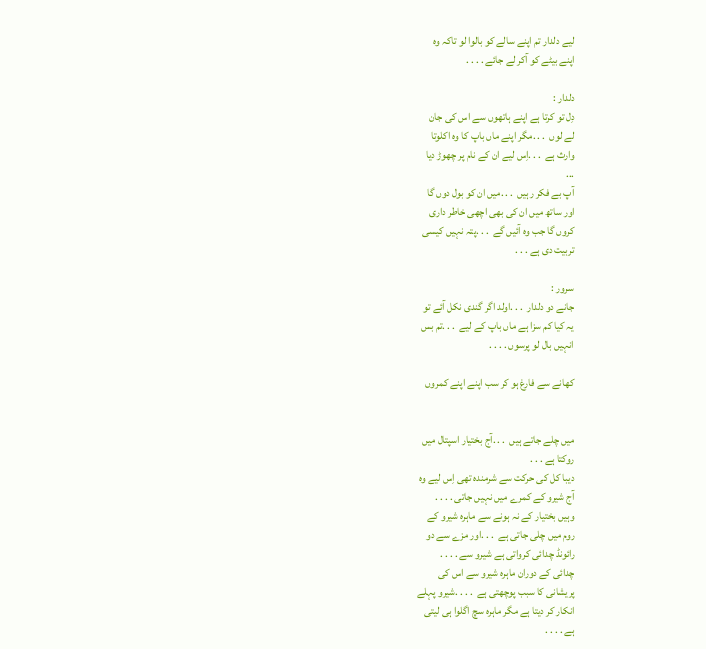لیے دلدار تم اپنے سالے کو بالوا لو تاکہ وہ
اپنے بیٹے کو آکر لے جائے . . . .

دلدار :
دِل تو کرتا ہے اپنے ہاتھوں سے اس کی جان
لے لوں  . . .مگر اپنے ماں باپ کا وہ اکلوتا
وارث ہے  . . .اِس لیے ان کے نام پر چھوڑ دیا
...
آپ بے فکر رہیں  . . .میں ان کو بول دوں گا
اور ساتھ میں ان کی بھی اچھی خاطر داری
کروں گا جب وہ آئیں گے  . . .پتہ نہیں کیسی
تربیت دی ہے . . .

سرور :
جانے دو دلدار  . . .اولد اگر گندی نکل آئے تو
یہ کیا کم سزا ہے ماں باپ کے لیے  . . .تم بس
انہیں بال لو پرسوں . . . .

کھانے سے فارغ ہو کر سب اپنے اپنے کمروں


میں چلے جاتے ہیں  . . .آج بختیار اسپتال میں
روکتا ہے . . .
دیبا کل کی حرکت سے شرمندہ تھی اِس لیے وہ
آج شیرو کے کمرے میں نہیں جاتی . . . .
وہیں بختیار کے نہ ہونے سے ماہرہ شیرو کے
روم میں چلی جاتی ہے  . . .اور مزے سے دو
رائونڈ چدائی کرواتی ہے شیرو سے . . . .
چدائی کے دوران ماہرہ شیرو سے اس کی
پریشانی کا سبب پوچھتی ہے  . . . .شیرو پہلے
انکار کر دیتا ہے مگر ماہرہ سچ اگلوا ہی لیتی
ہے . . . .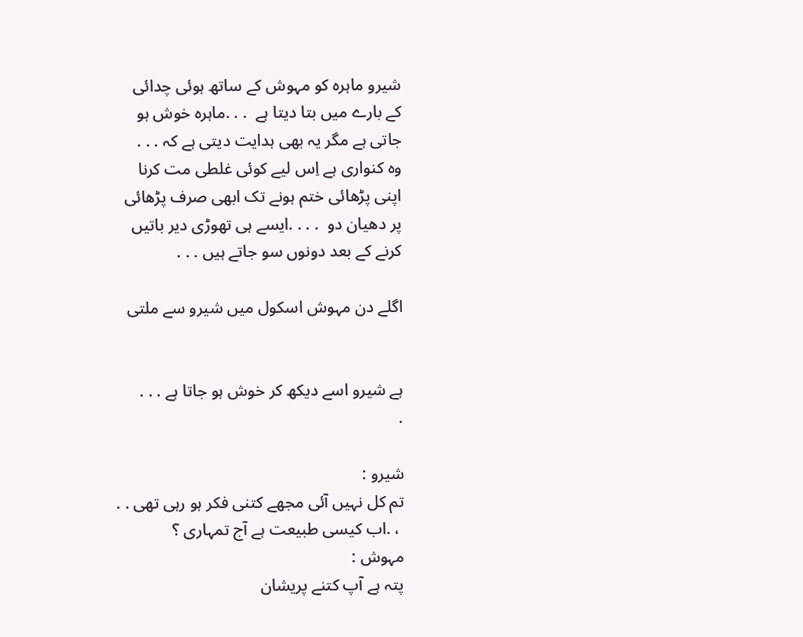شیرو ماہرہ کو مہوش کے ساتھ ہوئی چدائی
کے بارے میں بتا دیتا ہے  . . .ماہرہ خوش ہو
جاتی ہے مگر یہ بھی ہدایت دیتی ہے کہ . . .
وہ کنواری ہے اِس لیے کوئی غلطی مت کرنا
اپنی پڑھائی ختم ہونے تک ابھی صرف پڑھائی
پر دھیان دو  . . . .ایسے ہی تھوڑی دیر باتیں
کرنے کے بعد دونوں سو جاتے ہیں . . .

اگلے دن مہوش اسکول میں شیرو سے ملتی


ہے شیرو اسے دیکھ کر خوش ہو جاتا ہے . . .
.

شیرو :
تم کل نہیں آئی مجھے کتنی فکر ہو رہی تھی . .
 ، .اب کیسی طبیعت ہے آج تمہاری ؟
مہوش :
پتہ ہے آپ کتنے پریشان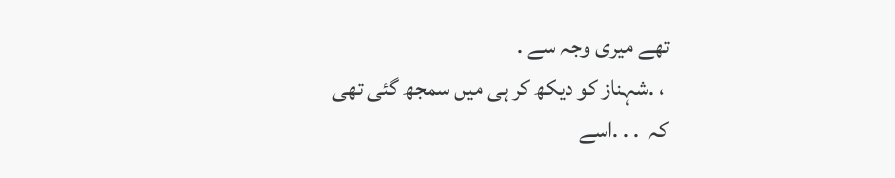تھے میری وجہ سے .
 ، .شہناز کو دیکھ کر ہی میں سمجھ گئی تھی
کہ  . . .اسے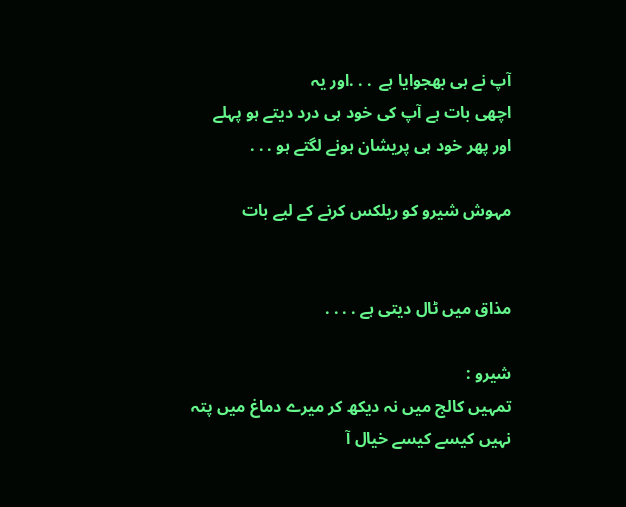آپ نے ہی بھجوایا ہے  . . .اور یہ
اچھی بات ہے آپ کی خود ہی درد دیتے ہو پہلے
اور پھر خود ہی پریشان ہونے لگتے ہو . . .

مہوش شیرو کو ریلکس کرنے کے لیے بات


مذاق میں ٹال دیتی ہے . . . .

شیرو :
تمہیں کالج میں نہ دیکھ کر میرے دماغ میں پتہ
نہیں کیسے کیسے خیال آ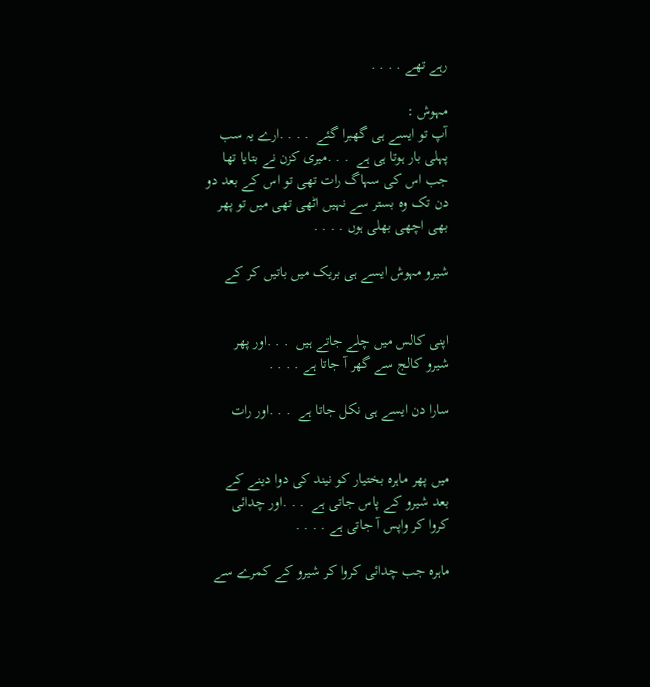رہے تھے . . . .

مہوش :
آپ تو ایسے ہی گھبرا گئے  . . . .ارے یہ سب
پہلی بار ہوتا ہی ہے  . . .میری کزن نے بتایا تھا
جب اس کی سہاگ رات تھی تو اس کے بعد دو
دن تک وہ بستر سے نہیں اٹھی تھی میں تو پھر
بھی اچھی بھلی ہوں . . . .

شیرو مہوش ایسے ہی بریک میں باتیں کر کے


اپنی کالس میں چلے جاتے ہیں  . . .اور پھر
شیرو کالج سے گھر آ جاتا ہے . . . .

سارا دن ایسے ہی نکل جاتا ہے  . . .اور رات


میں پھر ماہرہ بختیار کو نیند کی دوا دینے کے
بعد شیرو کے پاس جاتی ہے  . . .اور چدائی
کروا کر واپس آ جاتی ہے . . . .

ماہرہ جب چدائی کروا کر شیرو کے کمرے سے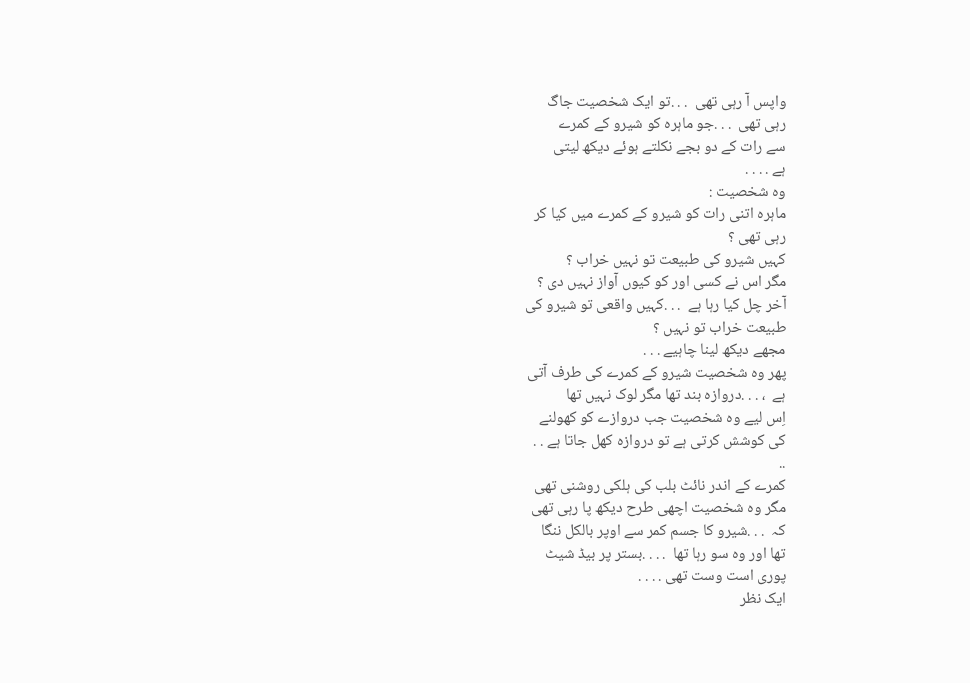واپس آ رہی تھی  . . .تو ایک شخصیت جاگ
رہی تھی  . . .جو ماہرہ کو شیرو کے کمرے
سے رات کے دو بجے نکلتے ہوئے دیکھ لیتی
ہے . . . .
وہ شخصیت :
ماہرہ اتنی رات کو شیرو کے کمرے میں کیا کر
رہی تھی ؟
کہیں شیرو کی طبیعت تو نہیں خراب ؟
مگر اس نے کسی اور کو کیوں آواز نہیں دی ؟
آخر چل کیا رہا ہے  . . .کہیں واقعی تو شیرو کی
طبیعت خراب تو نہیں ؟
مجھے دیکھ لینا چاہیے . . .
پھر وہ شخصیت شیرو کے کمرے کی طرف آتی
ہے  ، . . .دروازہ بند تھا مگر لوک نہیں تھا
اِس لیے وہ شخصیت جب دروازے کو کھولنے
کی کوشش کرتی ہے تو دروازہ کھل جاتا ہے . .
..
کمرے کے اندر نائٹ بلب کی ہلکی روشنی تھی
مگر وہ شخصیت اچھی طرح دیکھ پا رہی تھی
کہ  . . .شیرو کا جسم کمر سے اوپر بالکل ننگا
تھا اور وہ سو رہا تھا  . . . .بستر پر بیڈ شیٹ
پوری است وست تھی . . . .
ایک نظر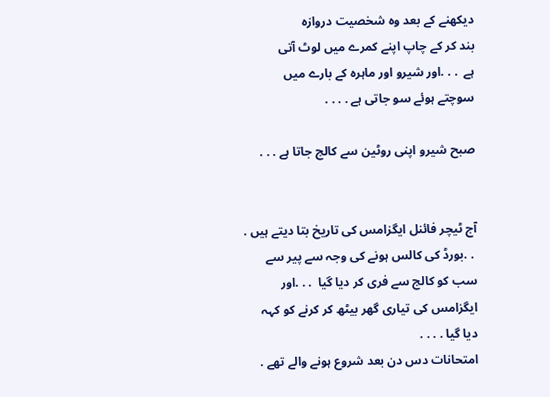دیکھنے کے بعد وہ شخصیت دروازہ
بند کر کے چاپ اپنے کمرے میں لوٹ آتی
ہے  . . .اور شیرو اور ماہرہ کے بارے میں
سوچتے ہوئے سو جاتی ہے . . . .

صبح شیرو اپنی روٹین سے کالج جاتا ہے . . .


آج ٹیچر فائنل ایگزامس کی تاریخ بتا دیتے ہیں .
 . .بورڈ کی کالس ہونے کی وجہ سے پیر سے
سب کو کالج سے فری کر دیا گیا  . . .اور
ایگزامس کی تیاری گھر بیٹھ کر کرنے کو کہہ
دیا گیا . . . .
امتحانات دس دن بعد شروع ہونے والے تھے .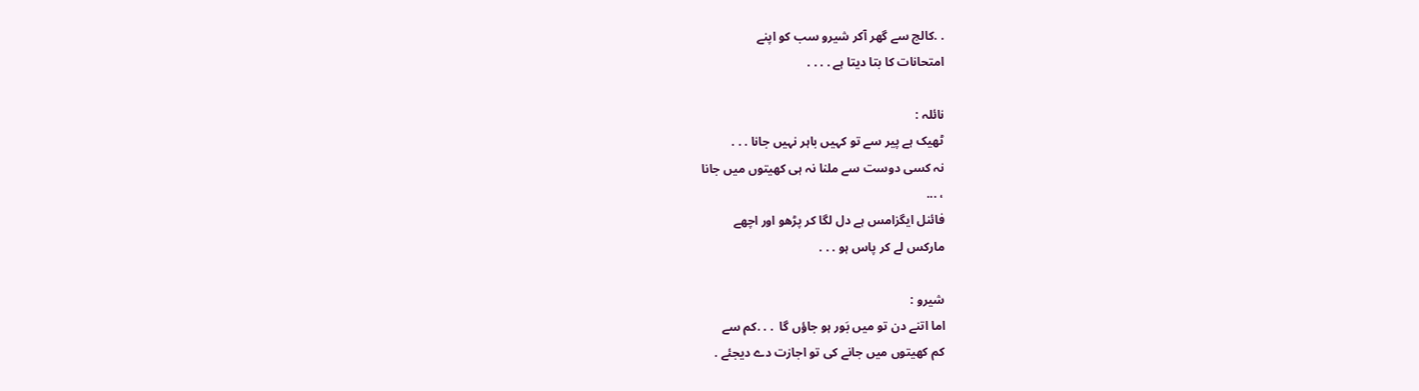. .کالج سے گھر آکر شیرو سب کو اپنے
امتحانات کا بتا دیتا ہے . . . .

نائلہ :
ٹھیک ہے پیر سے تو کہیں باہر نہیں جانا . . .
نہ کسی دوست سے ملنا نہ ہی کھیتوں میں جانا
، ...
فائنل ایگزامس ہے دل لگا کر پڑھو اور اچھے
مارکس لے کر پاس ہو . . .

شیرو :
اما اتنے دن تو میں بَور ہو جاؤں گا  . . .کم سے
کم کھیتوں میں جانے کی تو اجازت دے دیجئے .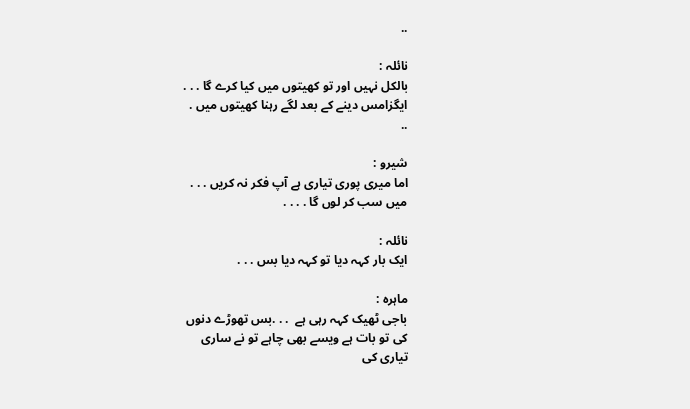..

نائلہ :
بالکل نہیں اور تو کھیتوں میں کیا کرے گا . . .
ایگزامس دینے کے بعد لگے رہنا کھیتوں میں .
..

شیرو :
اما میری پوری تیاری ہے آپ فکر نہ کریں . . .
میں سب کر لوں گا . . . .

نائلہ :
ایک بار کہہ دیا تو کہہ دیا بس . . .

ماہرہ :
باجی ٹھیک کہہ رہی ہے  . . .بس تھوڑے دنوں
کی تو بات ہے ویسے بھی چاہے تو نے ساری
تیاری کی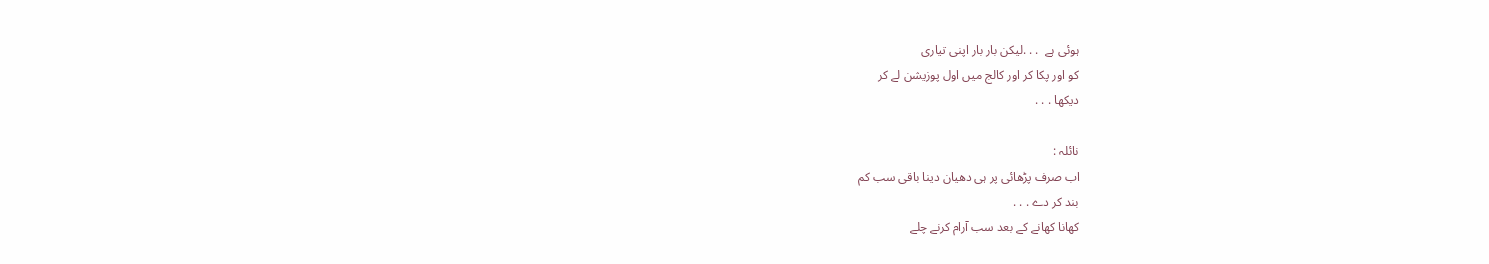ہوئی ہے  . . .لیکن بار بار اپنی تیاری
کو اور پکا کر اور کالج میں اول پوزیشن لے کر
دیکھا . . .

نائلہ :
اب صرف پڑھائی پر ہی دھیان دینا باقی سب کم
بند کر دے . . .
كھانا کھانے کے بعد سب آرام کرنے چلے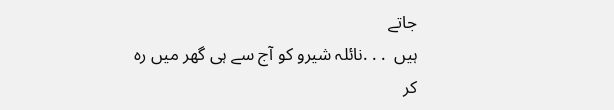جاتے
ہیں  . . .نائلہ شیرو کو آج سے ہی گھر میں رہ
کر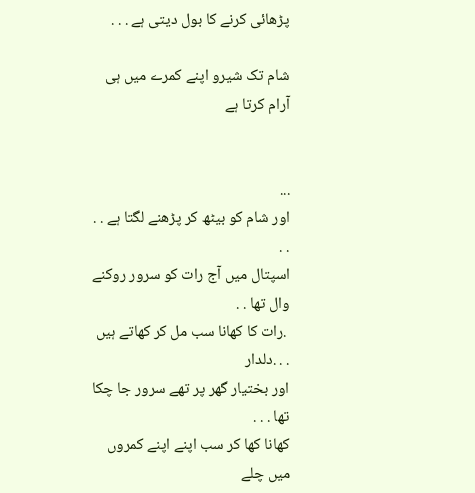پڑھائی کرنے کا بول دیتی ہے . . .

شام تک شیرو اپنے کمرے میں ہی آرام کرتا ہے


...
اور شام کو بیٹھ کر پڑھنے لگتا ہے . . . .
اسپتال میں آج رات کو سرور روکنے وال تھا . .
 .رات کا كھانا سب مل کر کھاتے ہیں  . . .دلدار
اور بختیار گھر پر تھے سرور جا چکا تھا . . .
كھانا کھا کر سب اپنے اپنے کمروں میں چلے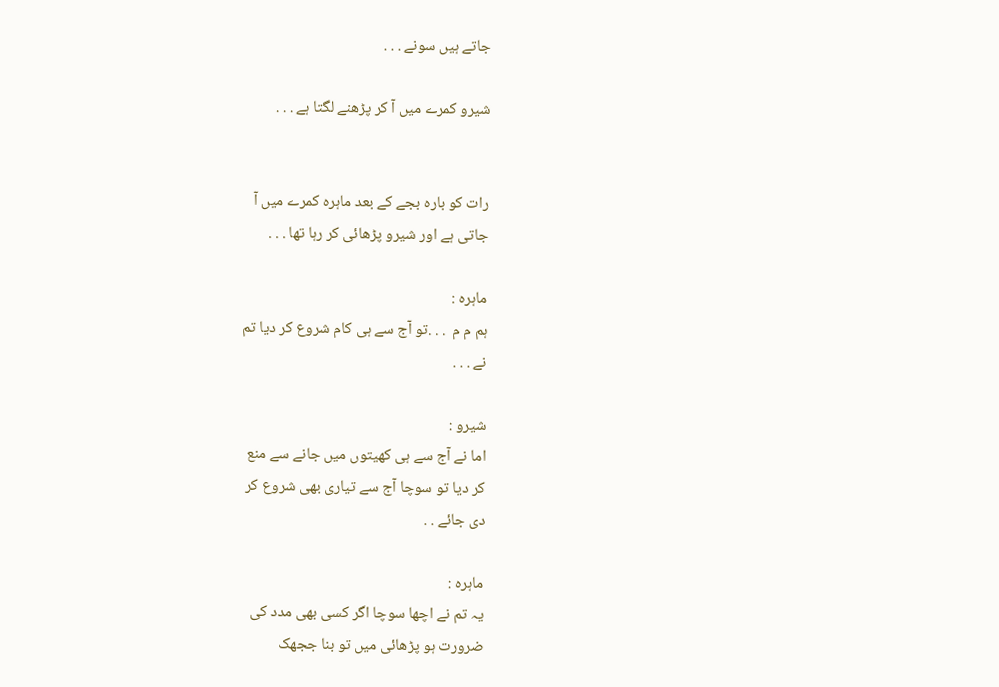جاتے ہیں سونے . . .

شیرو کمرے میں آ کر پڑھنے لگتا ہے . . .


رات کو بارہ بجے کے بعد ماہرہ کمرے میں آ
جاتی ہے اور شیرو پڑھائی کر رہا تھا . . .

ماہرہ :
ہم م م  . . .تو آج سے ہی کام شروع کر دیا تم
نے . . .

شیرو :
اما نے آج سے ہی کھیتوں میں جانے سے منع
کر دیا تو سوچا آج سے تیاری بھی شروع کر
دی جائے . .

ماہرہ :
یہ تم نے اچھا سوچا اگر کسی بھی مدد کی
ضرورت ہو پڑھائی میں تو بنا ججھک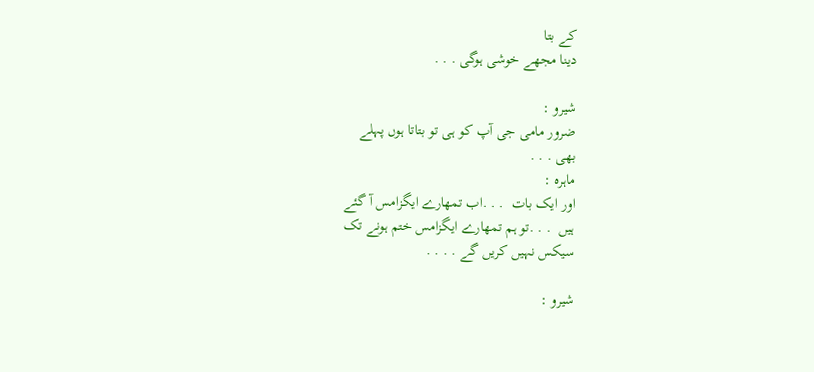کے بتا
دینا مجھے خوشی ہوگی . . .

شیرو :
ضرور مامی جی آپ کو ہی تو بتاتا ہوں پہلے
بھی . . .
ماہرہ :
اور ایک بات  . . .اب تمھارے ایگزامس آ گئے
ہیں  . . .تو ہم تمھارے ایگزامس ختم ہونے تک
سیکس نہیں کریں گے . . . .

شیرو :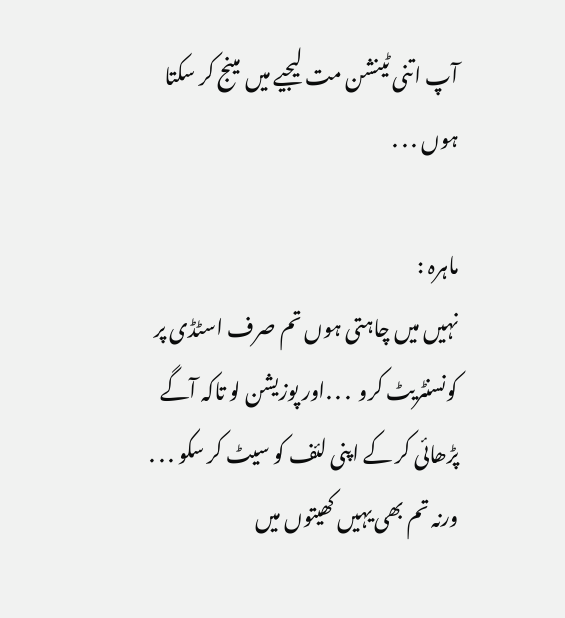آپ اتنی ٹینشن مت لیجیے میں مینج کر سکتا
ہوں . . .

ماہرہ :
نہیں میں چاہتی ہوں تم صرف اسٹڈی پر
کونسنٹریٹ کرو  . . .اور پوزیشن لو تاکہ آگے
پڑھائی کر کے اپنی لئف کو سیٹ کر سکو . . .
ورنہ تم بھی یہیں کھیتوں میں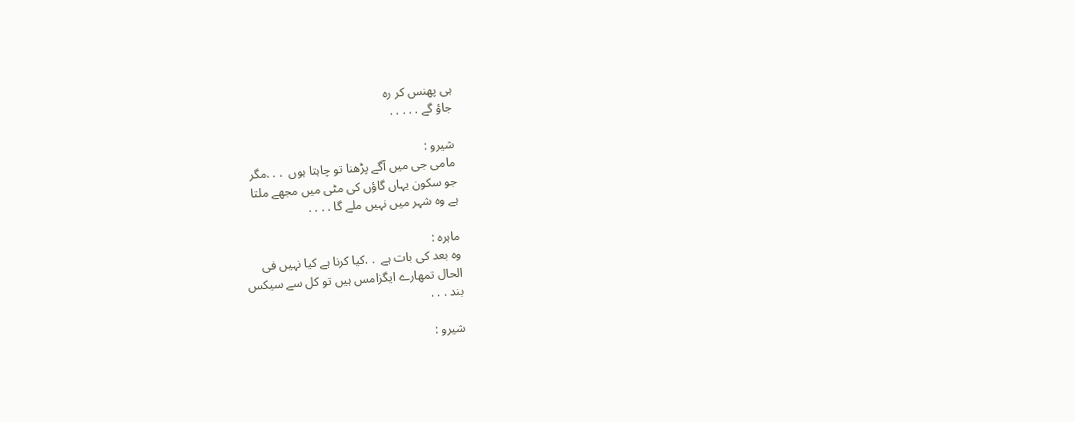ہی پھنس کر رہ
جاؤ گے . . . . .

شیرو :
مامی جی میں آگے پڑھنا تو چاہتا ہوں  . . .مگر
جو سکون یہاں گاؤں کی مٹی میں مجھے ملتا
ہے وہ شہر میں نہیں ملے گا . . . .

ماہرہ :
وہ بعد کی بات ہے  . .کیا کرنا ہے کیا نہیں فی
الحال تمھارے ایگزامس ہیں تو کل سے سیکس
بند . . .

شیرو :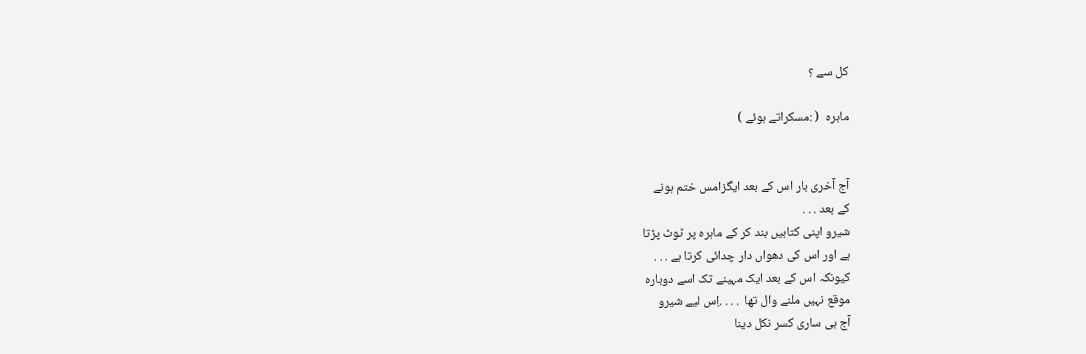کل سے ؟

ماہرہ  ( :مسکراتے ہوئے )


آج آخری بار اس کے بعد ایگزامس ختم ہونے
کے بعد . . .
شیرو اپنی کتابیں بند کر کے ماہرہ پر ٹوٹ پڑتا
ہے اور اس کی دھواں دار چدائی کرتا ہے . . .
کیونکہ اس کے بعد ایک مہینے تک اسے دوبارہ
موقع نہیں ملنے وال تھا  . . . .اِس لیے شیرو
آج ہی ساری کسر نکل دینا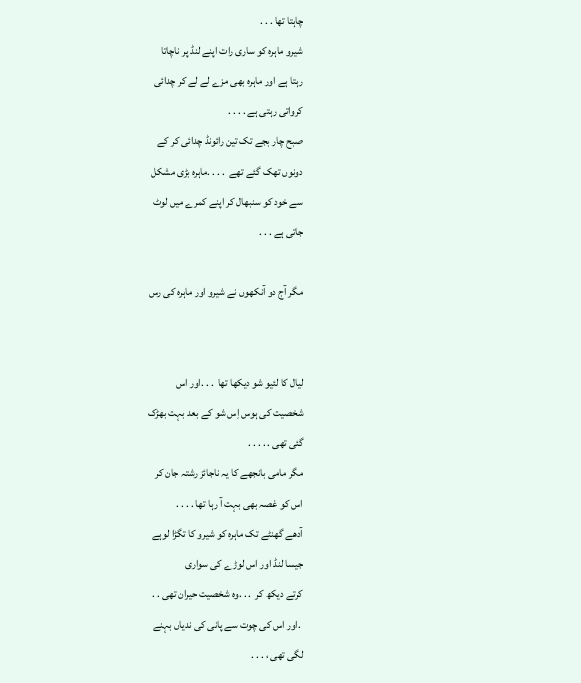چاہتا تھا . . .
شیرو ماہرہ کو ساری رات اپنے لنڈ پر ناچاتا
رہتا ہے اور ماہرہ بھی مزے لے لے کر چدائی
کرواتی رہتی ہے . . . .
صبح چار بجے تک تین رائونڈ چدائی کر کے
دونوں تھک گئے تھے  . . . .ماہرہ بڑی مشکل
سے خود کو سنبھال کر اپنے کمرے میں لوٹ
جاتی ہے . . .

مگر آج دو آنكھوں نے شیرو اور ماہرہ کی رس


لیال کا لئیو شو دیکھا تھا  . . .اور اس
شخصیت کی ہوس اِس شو کے بعد بہت بھڑک
گئی تھی . . . . .
مگر مامی بانجھے کا یہ ناجائز رشتہ جان کر
اس کو غصہ بھی بہت آ رہا تھا . . . .
آدھے گھنٹے تک ماہرہ کو شیرو کا تگڑا لوہے
جیسا لنڈ اور اس لوڑے کی سواری
کرتے دیکھ کر  . . .وہ شخصیت حیران تھی . .
 .اور اس کی چوت سے پانی کی ندیاں بہنے
لگی تھی ، . . .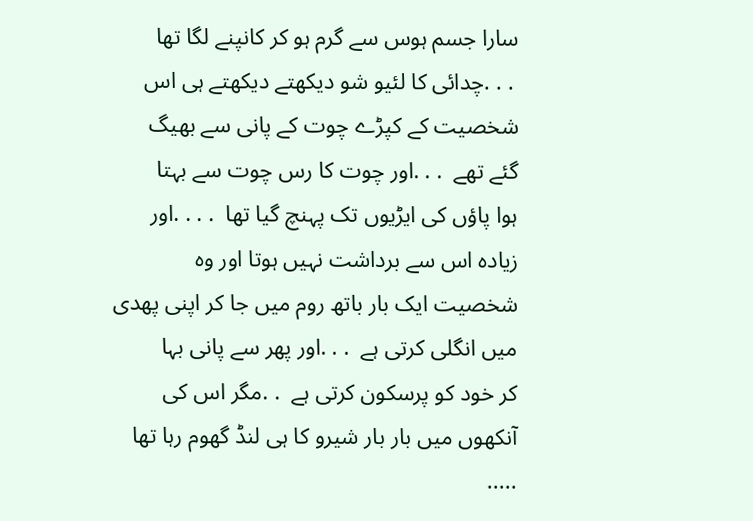سارا جسم ہوس سے گرم ہو کر کانپنے لگا تھا
 . . .چدائی کا لئیو شو دیکھتے دیکھتے ہی اس
شخصیت کے کپڑے چوت کے پانی سے بھیگ
گئے تھے  . . .اور چوت کا رس چوت سے بہتا
ہوا پاؤں کی ایڑیوں تک پہنچ گیا تھا  . . . .اور
زیادہ اس سے برداشت نہیں ہوتا اور وہ
شخصیت ایک بار باتھ روم میں جا کر اپنی پھدی
میں انگلی کرتی ہے  . . .اور پھر سے پانی بہا
کر خود کو پرسکون کرتی ہے  . .مگر اس کی
آنكھوں میں بار بار شیرو کا ہی لنڈ گھوم رہا تھا
.....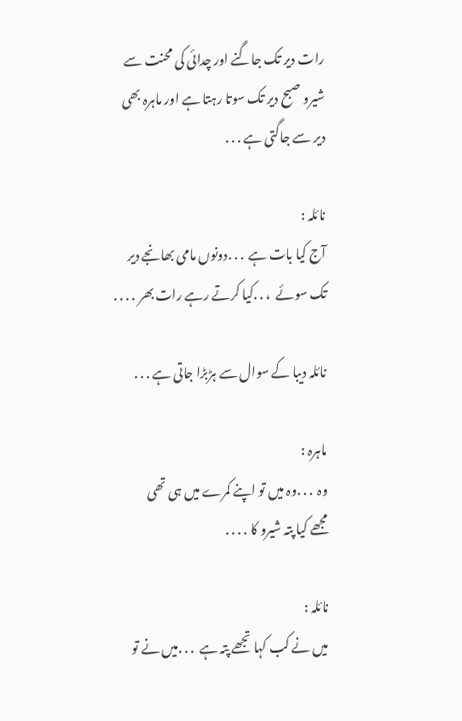رات دیر تک جاگنے اور چدائی کی محنت سے
شیرو صبح دیر تک سوتا رہتا ہے اور ماہرہ بھی
دیر سے جاگتی ہے . . .

نائلہ :
آج کیا بات ہے  . . .دونوں مامی بھانجے دیر
تک سوئے  ، . .کیا کرتے رہے رات بھر . . . .

نائلہ دیبا کے سوال سے ہڑبڑا جاتی ہے . . .

ماہرہ :
وہ  . . .وہ میں تو اپنے کمرے میں ہی تھی
مجھے کیا پتہ شیرو کا . . . .

نائلہ :
میں نے کب کہا تجھے پتہ ہے  . . .میں نے تو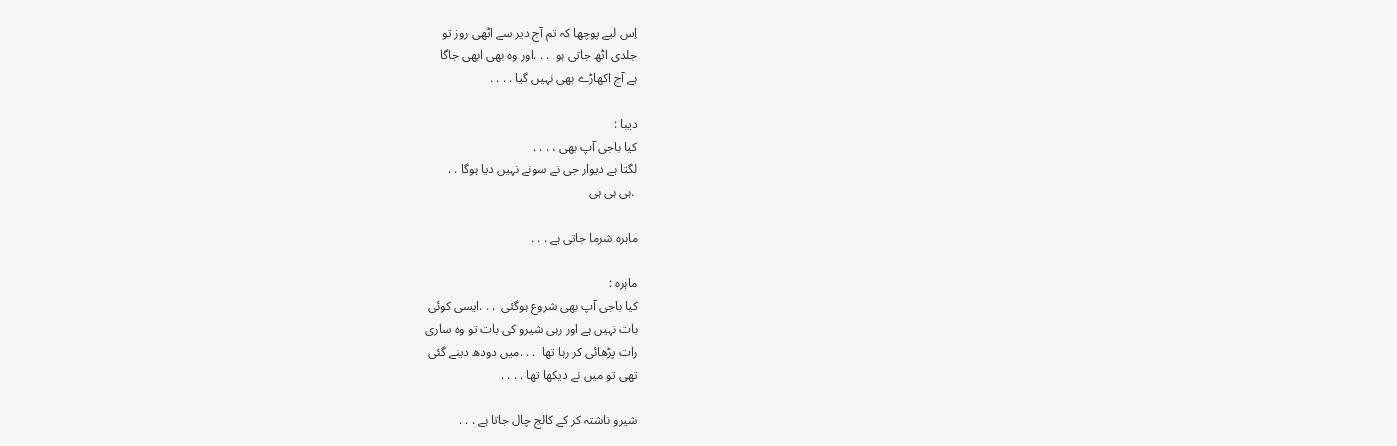اِس لیے پوچھا کہ تم آج دیر سے اٹھی روز تو
جلدی اٹھ جاتی ہو  . . .اور وہ بھی ابھی جاگا
ہے آج اکھاڑے بھی نہیں گیا . . . .

دیبا :
کیا باجی آپ بھی ، . . .
لگتا ہے دیوار جی نے سونے نہیں دیا ہوگا . .
 .ہی ہی ہی

ماہرہ شرما جاتی ہے . . .

ماہرہ :
کیا باجی آپ بھی شروع ہوگئی  . . .ایسی کوئی
بات نہیں ہے اور رہی شیرو کی بات تو وہ ساری
رات پڑھائی کر رہا تھا  . . .میں دودھ دینے گئی
تھی تو میں نے دیکھا تھا . . . .

شیرو ناشتہ کر کے کالج چال جاتا ہے . . .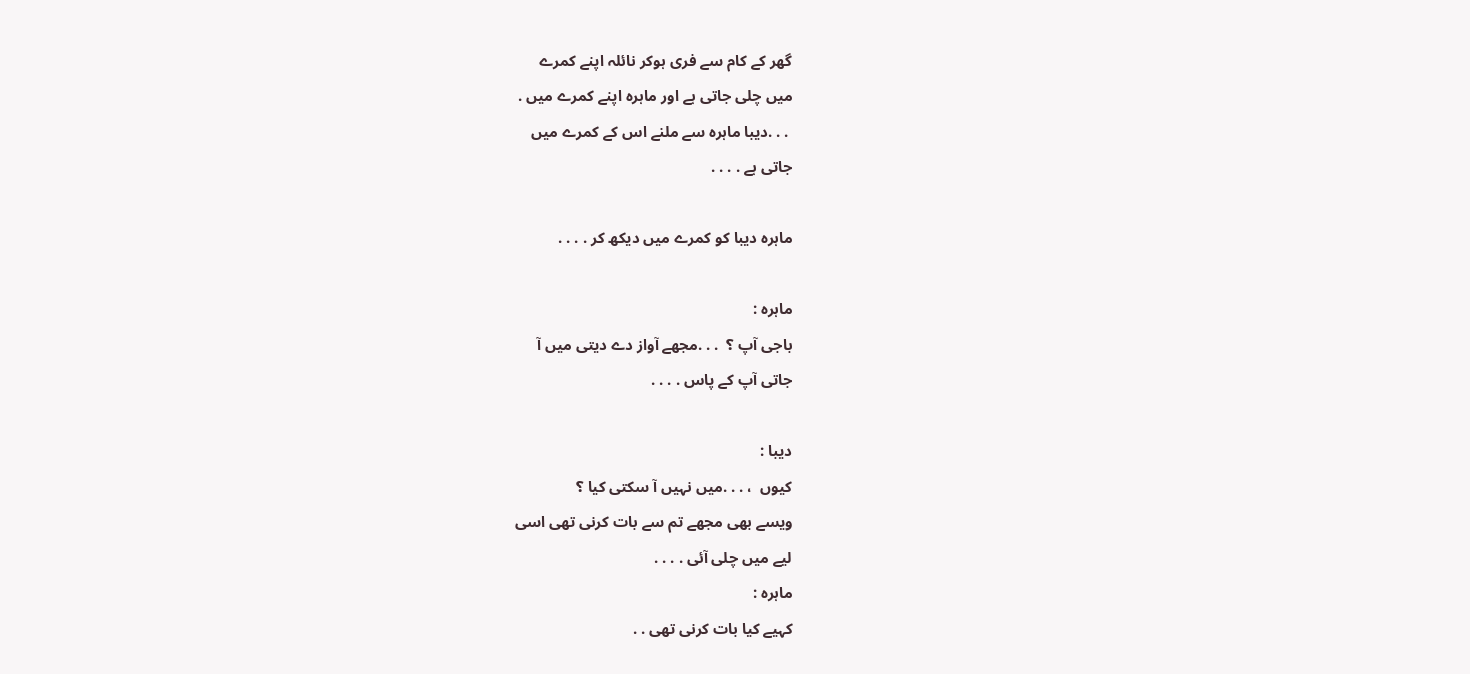گھر کے کام سے فری ہوکر نائلہ اپنے کمرے
میں چلی جاتی ہے اور ماہرہ اپنے کمرے میں .
 . . .دیبا ماہرہ سے ملنے اس کے کمرے میں
جاتی ہے . . . .

ماہرہ دیبا کو کمرے میں دیکھ کر . . . .

ماہرہ :
باجی آپ ؟  . . .مجھے آواز دے دیتی میں آ
جاتی آپ کے پاس . . . .

دیبا :
کیوں  ، . . .میں نہیں آ سکتی کیا ؟
ویسے بھی مجھے تم سے بات کرنی تھی اسی
لیے میں چلی آئی . . . .
ماہرہ :
کہیے کیا بات کرنی تھی . .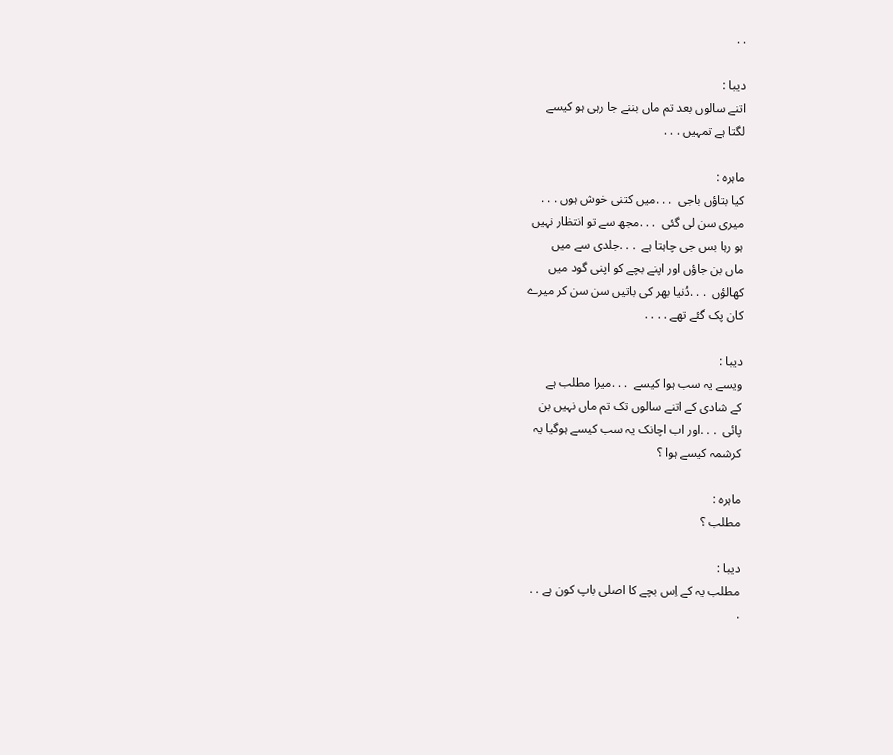. .

دیبا :
اتنے سالوں بعد تم ماں بننے جا رہی ہو کیسے
لگتا ہے تمہیں . . .

ماہرہ :
کیا بتاؤں باجی  . . .میں کتنی خوش ہوں . . .
میری سن لی گئی  . . .مجھ سے تو انتظار نہیں
ہو رہا بس جی چاہتا ہے  . . .جلدی سے میں
ماں بن جاؤں اور اپنے بچے کو اپنی گود میں
کھالؤں  . . .دُنیا بھر کی باتیں سن سن کر میرے
کان پک گئے تھے . . . .

دیبا :
ویسے یہ سب ہوا کیسے  . . .میرا مطلب ہے
کے شادی کے اتنے سالوں تک تم ماں نہیں بن
پائی  . . .اور اب اچانک یہ سب کیسے ہوگیا یہ
کرشمہ کیسے ہوا ؟

ماہرہ :
مطلب ؟

دیبا :
مطلب یہ کے اِس بچے کا اصلی باپ کون ہے . .
.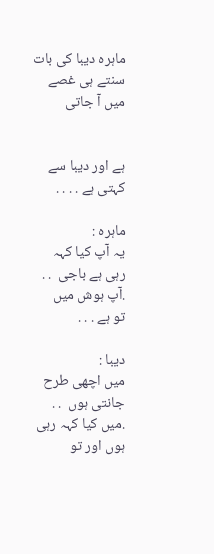ماہرہ دیبا کی بات سنتے ہی غصے میں آ جاتی


ہے اور دیبا سے کہتی ہے . . . .

ماہرہ :
یہ آپ کیا کہہ رہی ہے باجی  . . .آپ ہوش میں
تو ہے . . .

دیبا :
میں اچھی طرح جانتی ہوں  . . .میں کیا کہہ رہی
ہوں اور تو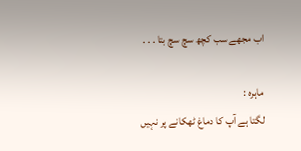اب مجھے سب کچھ سچ سچ بتا . . .

ماہرہ :
لگتا ہے آپ کا دماغ ٹھکانے پر نہیں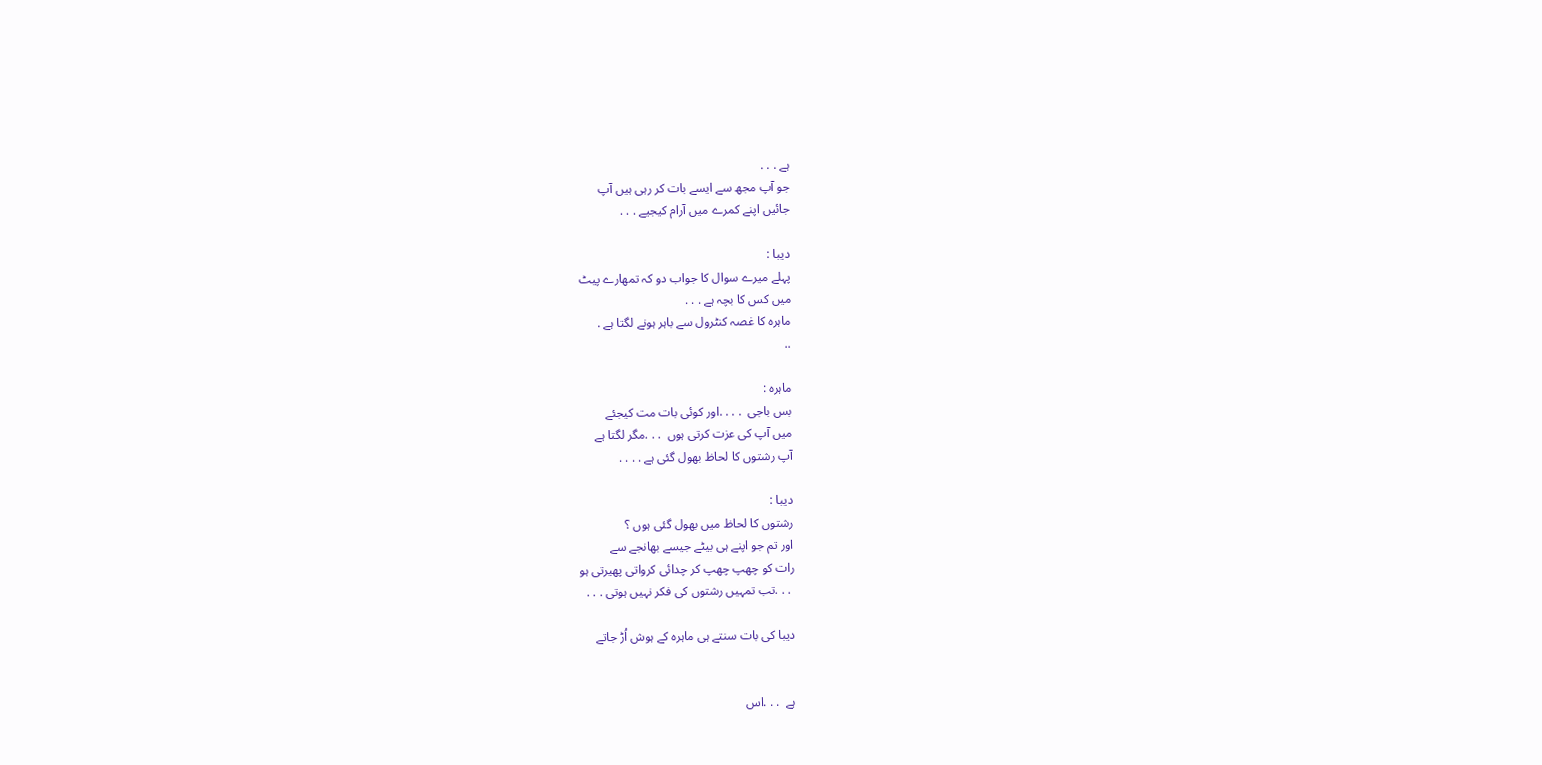ہے . . .
جو آپ مجھ سے ایسے بات کر رہی ہیں آپ
جائیں اپنے کمرے میں آرام کیجیے . . .

دیبا :
پہلے میرے سوال کا جواب دو کہ تمھارے پیٹ
میں کس کا بچہ ہے . . .
ماہرہ کا غصہ کنٹرول سے باہر ہونے لگتا ہے .
..

ماہرہ :
بس باجی  . . . .اور کوئی بات مت کیجئے
میں آپ کی عزت کرتی ہوں  . . .مگر لگتا ہے
آپ رشتوں کا لحاظ بھول گئی ہے . . . .

دیبا :
رشتوں کا لحاظ میں بھول گئی ہوں ؟
اور تم جو اپنے ہی بیٹے جیسے بھانجے سے
رات کو چھپ چھپ کر چدائی کرواتی پھیرتی ہو
 . . .تب تمہیں رشتوں کی فکر نہیں ہوتی . . .

دیبا کی بات سنتے ہی ماہرہ کے ہوش اُڑ جاتے


ہے  . . .اس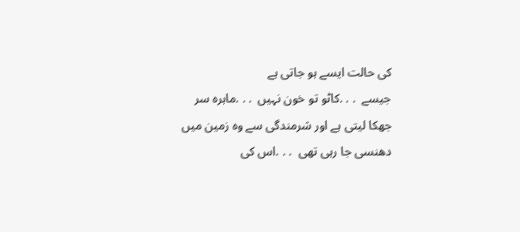کی حالت ایسے ہو جاتی ہے
جیسے  . . .کاٹو تو خون نہیں  . . .ماہرہ سر
جھکا لیتی ہے اور شرمندگی سے وہ زمین میں
دھنسی جا رہی تھی  . . .اس کی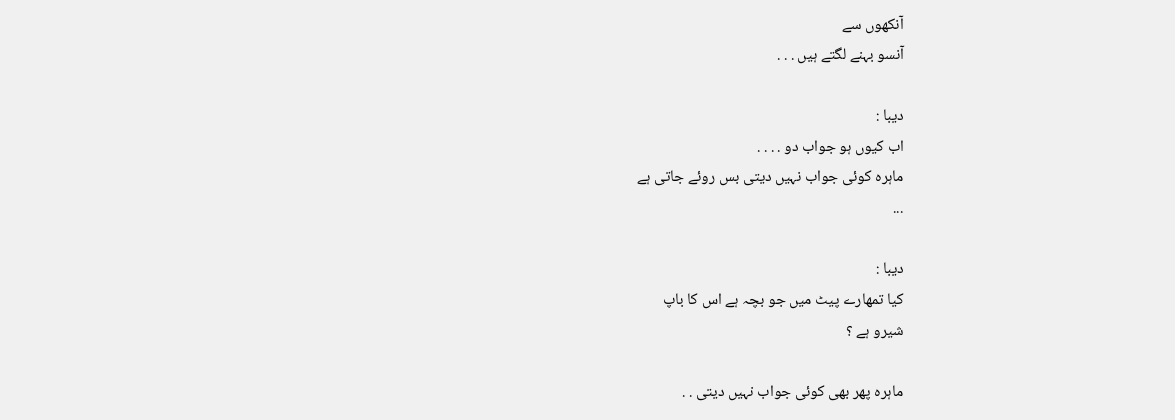آنكھوں سے
آنسو بہنے لگتے ہیں . . .

دیبا :
اب کیوں ہو جواب دو . . . .
ماہرہ کوئی جواب نہیں دیتی بس روئے جاتی ہے
...

دیبا :
کیا تمھارے پیٹ میں جو بچہ ہے اس کا باپ
شیرو ہے ؟

ماہرہ پھر بھی کوئی جواب نہیں دیتی . .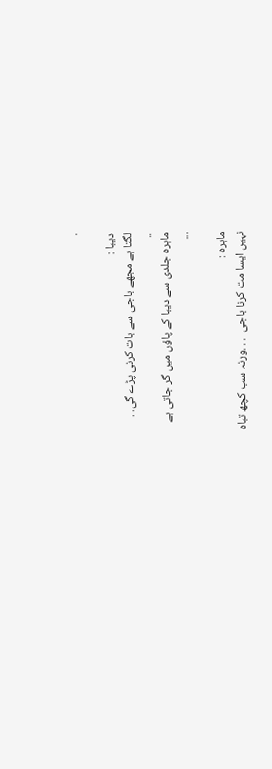.

دیبا :
لگتا ہے مجھے باجی سے بات کرنی پڑے گی. .
..
ماہرہ جلدی سے دیبا کے پاؤں میں گر جاتی ہے
...

ماہرہ :
نہیں ایسا مت کرنا باجی  . . .ورنہ سب کچھ تباہ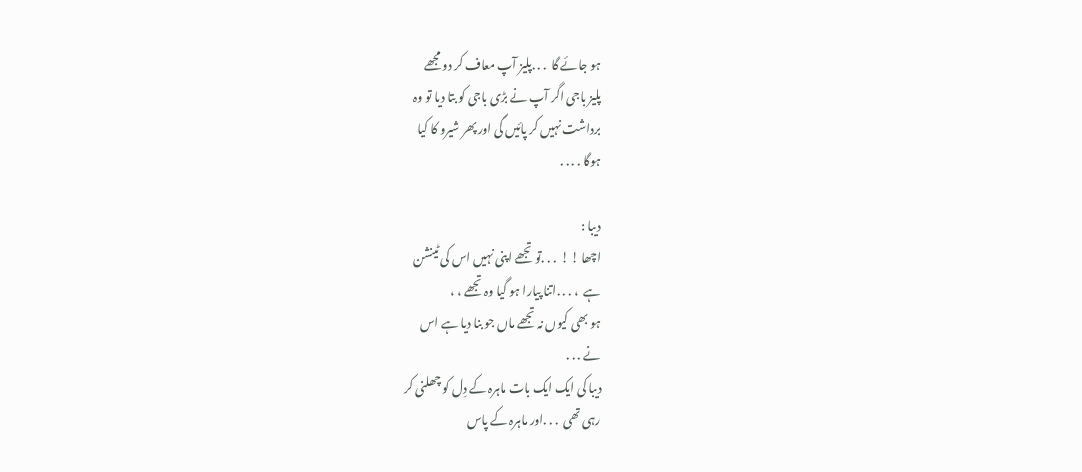ہو جائے گا  . . .پلیز آپ معاف کر دو مجھے
پلیز باجی اگر آپ نے بڑی باجی کو بتا دیا تو وہ
برداشت نہیں کر پائیں گی اور پھر شیرو کا کیا
ہوگا . . . .

دیبا :
اچھا ! !  . . .تو تجھے اپنی نہیں اس کی ٹینشن
ہے  ، . . .اتنا پیارا ہو گیا وہ تجھے ، ،
ہو بھی کیوں نہ تجھے ماں جو بنا دیا ہے اس
نے . . .
دیبا کی ایک ایک بات ماہرہ کے دِل کو چھلنی کر
رہی تھی  . . .اور ماہرہ کے پاس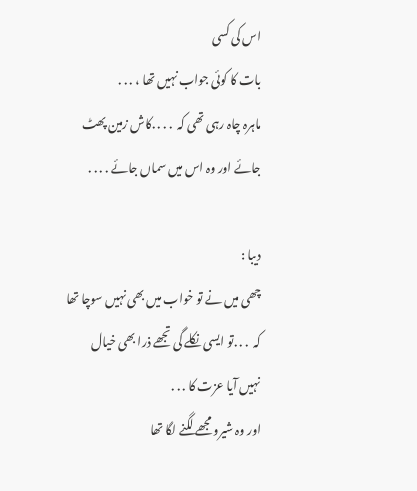اس کی کسی
بات کا کوئی جواب نہیں تھا ، . . .
ماہرہ چاہ رہی تھی کہ  . . . .کاش زمین پھٹ
جائے اور وہ اس میں سماں جائے . . . .

دیبا :
چھی میں نے تو خواب میں بھی نہیں سوچا تھا
کہ  . . .تو ایسی نکلے گی تجھے ذرا بھی خیال
نہیں آیا عزت کا . . .
اور وہ شیرو مجھے لگنے لگا تھا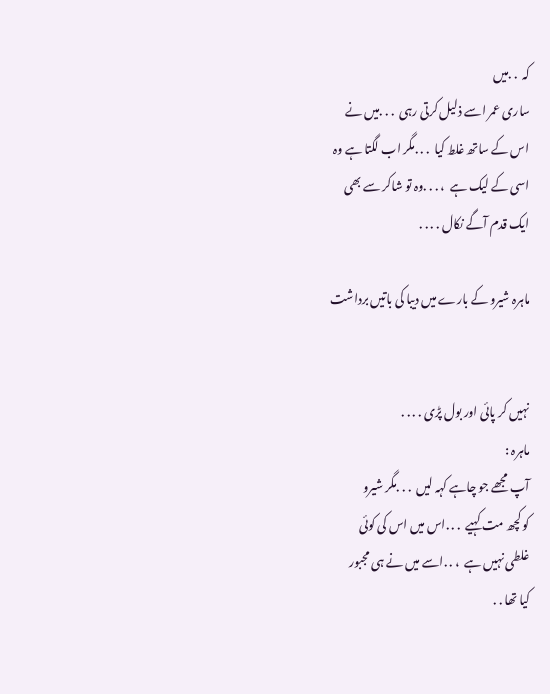کہ  . .میں
ساری عمر اسے ذلیل کرتی رہی  . . .میں نے
اس کے ساتھ غلط کیا  . . .مگر اب لگتا ہے وہ
اسی کے لیک ہے  ، . . .وہ تو شاکر سے بھی
ایک قدم آگے نکال . . . .

ماہرہ شیرو کے بارے میں دیبا کی باتیں برداشت


نہیں کر پائی اور بول پڑی . . . .
ماہرہ :
آپ مجھے جو چاہے کہہ لیں  . . .مگر شیرو
کو کچھ مت کہیے  . . .اس میں اس کی کوئی
غلطی نہیں ہے  ، . .اسے میں نے ہی مجبور
کیا تھا . .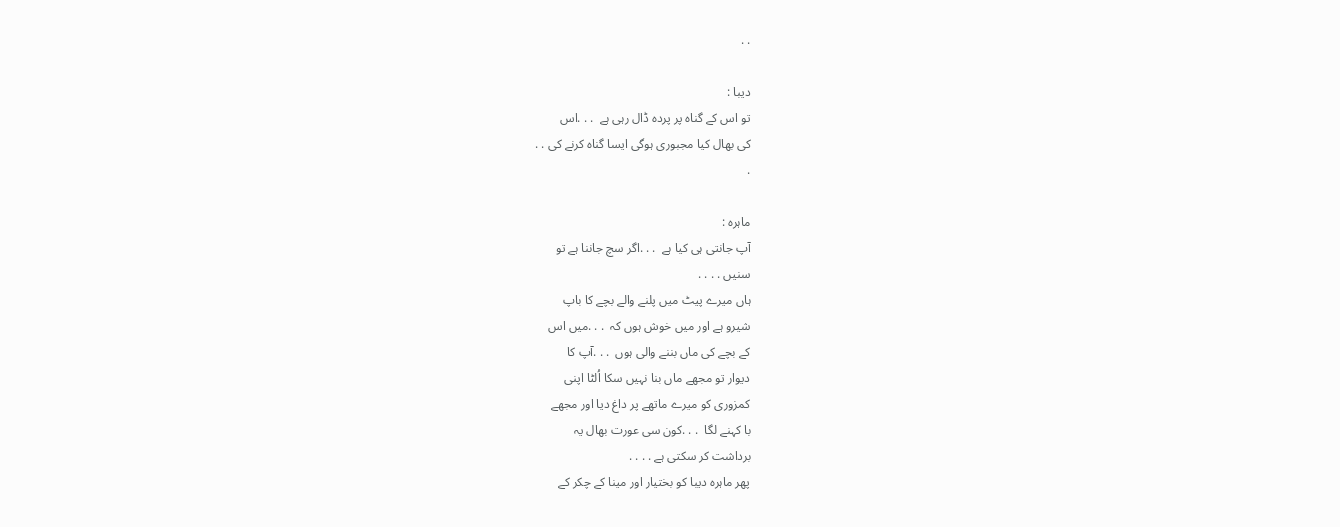. .

دیبا :
تو اس کے گناہ پر پردہ ڈال رہی ہے  . . .اس
کی بھال کیا مجبوری ہوگی ایسا گناہ کرنے کی . .
.

ماہرہ :
آپ جانتی ہی کیا ہے  . . .اگر سچ جاننا ہے تو
سنیں . . . .
ہاں میرے پیٹ میں پلنے والے بچے کا باپ
شیرو ہے اور میں خوش ہوں کہ  . . .میں اس
کے بچے کی ماں بننے والی ہوں  . . .آپ کا
دیوار تو مجھے ماں بنا نہیں سکا اُلٹا اپنی
کمزوری کو میرے ماتھے پر داغ دیا اور مجھے
با کہنے لگا  . . .کون سی عورت بھال یہ
برداشت کر سکتی ہے . . . .
پھر ماہرہ دیبا کو بختیار اور مینا کے چکر کے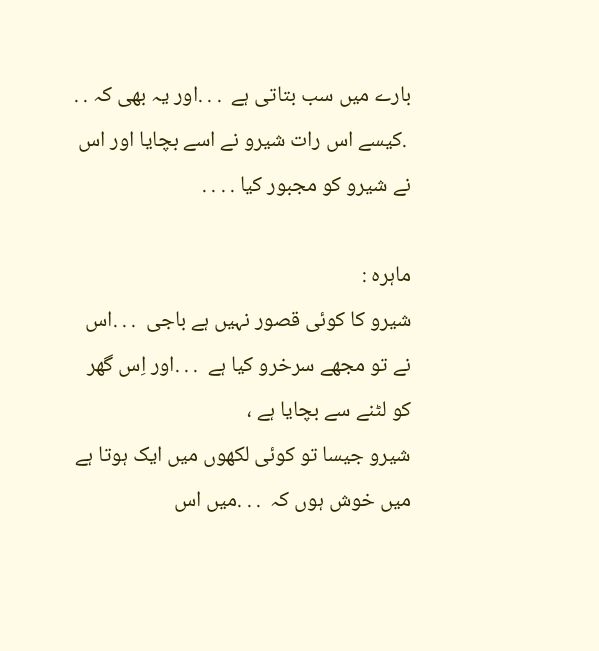بارے میں سب بتاتی ہے  . . .اور یہ بھی کہ . .
 .کیسے اس رات شیرو نے اسے بچایا اور اس
نے شیرو کو مجبور کیا . . . .

ماہرہ :
شیرو کا کوئی قصور نہیں ہے باجی  . . .اس
نے تو مجھے سرخرو کیا ہے  . . .اور اِس گھر
کو لٹنے سے بچایا ہے ،
شیرو جیسا تو کوئی لکھوں میں ایک ہوتا ہے
میں خوش ہوں کہ  . . .میں اس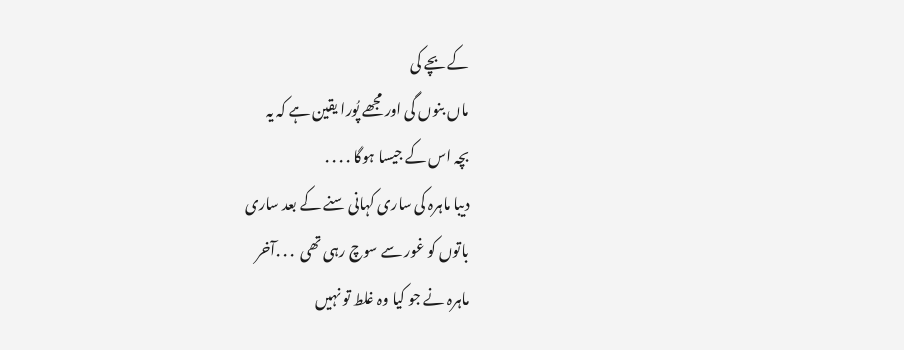کے بچے کی
ماں بنوں گی اور مجھے پُورا یقین ہے کہ یہ
بچہ اس کے جیسا ہوگا . . . .
دیبا ماہرہ کی ساری کہانی سنے کے بعد ساری
باتوں کو غور سے سوچ رہی تھی  . . .آخر
ماہرہ نے جو کیا وہ غلط تو نہیں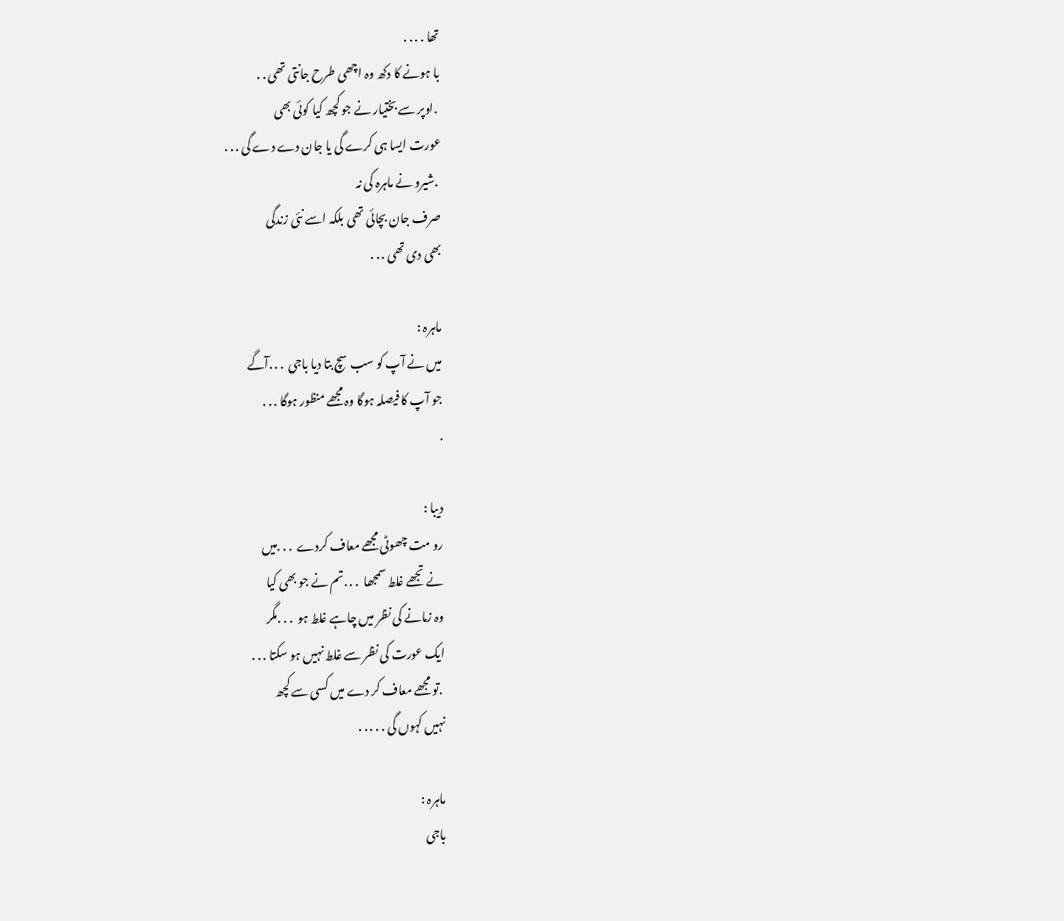تھا . . . .
با ہونے کا دکھ وہ اچھی طرح جانتی تھی . .
 .اوپر سے بختیار نے جو کچھ کیا کوئی بھی
عورت ایسا ہی کرے گی یا جان دے دے گی . . .
 .شیرو نے ماہرہ کی نہ
صرف جان بچائی تھی بلکہ اسے نئی زندگی
بھی دی تھی . . .

ماہرہ :
میں نے آپ کو سب سچ بتا دیا باجی  . . .آگے
جو آپ کا فیصلہ ہوگا وہ مجھے منظور ہوگا . . .
.

دیبا :
رو مت چھوٹی مجھے معاف کردے  . . .میں
نے تجھے غلط سمجھا  . . .تم نے جو بھی کیا
وہ زمانے کی نظر میں چاہے غلط ہو  . . .مگر
ایک عورت کی نظر سے غلط نہیں ہو سکتا . . .
 .تو مجھے معاف کر دے میں کسی سے کچھ
نہیں کہوں گی . . . . .

ماہرہ :
باجی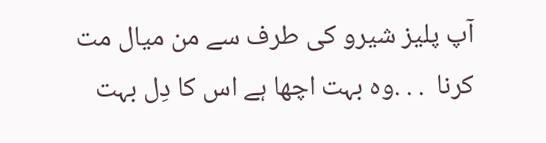آپ پلیز شیرو کی طرف سے من میال مت
کرنا  . . .وہ بہت اچھا ہے اس کا دِل بہت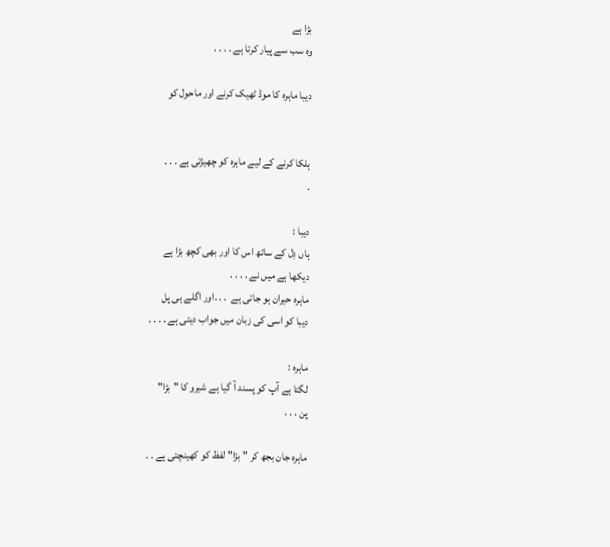بڑا ہے
وہ سب سے پیار کرتا ہے . . . .

دیبا ماہرہ کا موڈ ٹھیک کرنے اور ماحول کو


ہلکا کرنے کے لیے ماہرہ کو چھیڑتی ہے . . .
.

دیبا :
ہاں دِل کے ساتھ اس کا اور بھی کچھ بڑا ہے
دیکھا ہے میں نے . . . .
ماہرہ حیران ہو جاتی ہے  . . .اور اگلے ہی پل
دیبا کو اسی کی زبان میں جواب دیتی ہے . . . .

ماہرہ :
لگتا ہے آپ کو پسند آ گیا ہے شیرو کا "بڑا"
پن . . .

ماہرہ جان بجھ کر "بڑا" لفظ کو کھینچتی ہے . .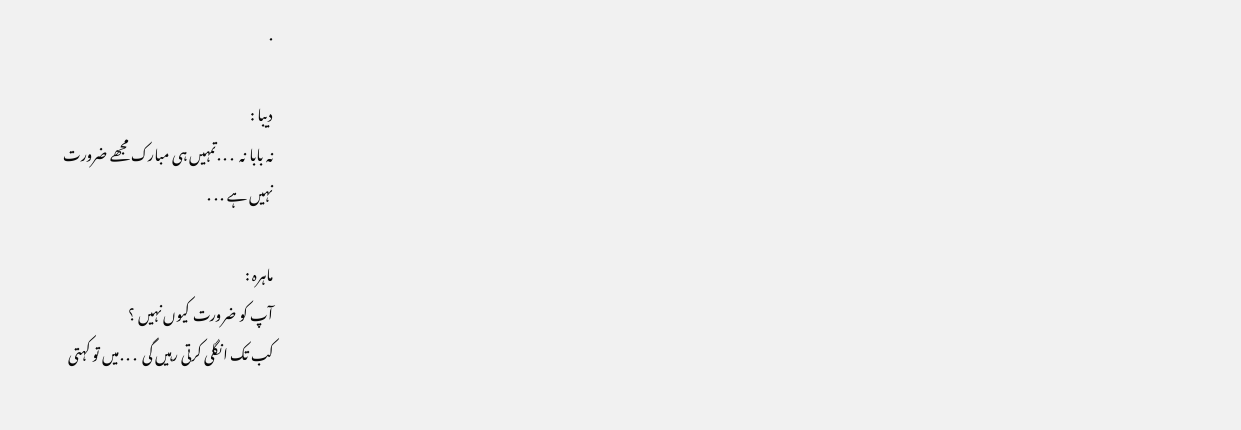.

دیبا :
نہ بابا نہ  . . .تمہیں ہی مبارک مجھے ضرورت
نہیں ہے . . .

ماہرہ :
آپ کو ضرورت کیوں نہیں ؟
کب تک انگلی کرتی رہیں گی  . . .میں تو کہتی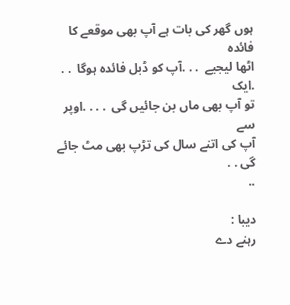ہوں گھر کی بات ہے آپ بھی موقعے کا فائدہ
اٹھا لیجیے  . . .آپ کو ڈبل فائدہ ہوگا  . . .ایک
تو آپ بھی ماں بن جائیں گی  . . . .اوپر سے
آپ کی اتنے سال کی تڑپ بھی مٹ جائے گی . .
..

دیبا :
رہنے دے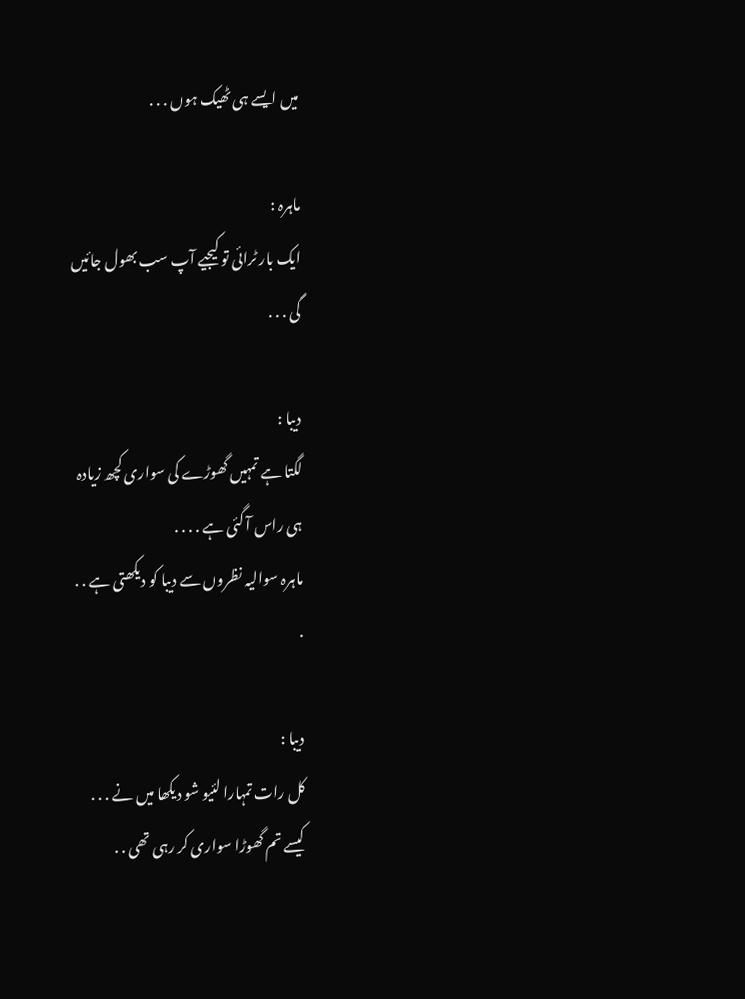میں ایسے ہی ٹھیک ہوں . . .

ماہرہ :
ایک بار ٹرائی تو کیجیے آپ سب بھول جائیں
گی . . .

دیبا :
لگتا ہے تمہیں گھوڑے کی سواری کچھ زیادہ
ہی راس آ گئی ہے . . . .
ماہرہ سوالیہ نظروں سے دیبا کو دیکھتی ہے . .
.

دیبا :
کل رات تمہارا لئیو شو دیکھا میں نے . . .
کیسے تم گھوڑا سواری کر رہی تھی . .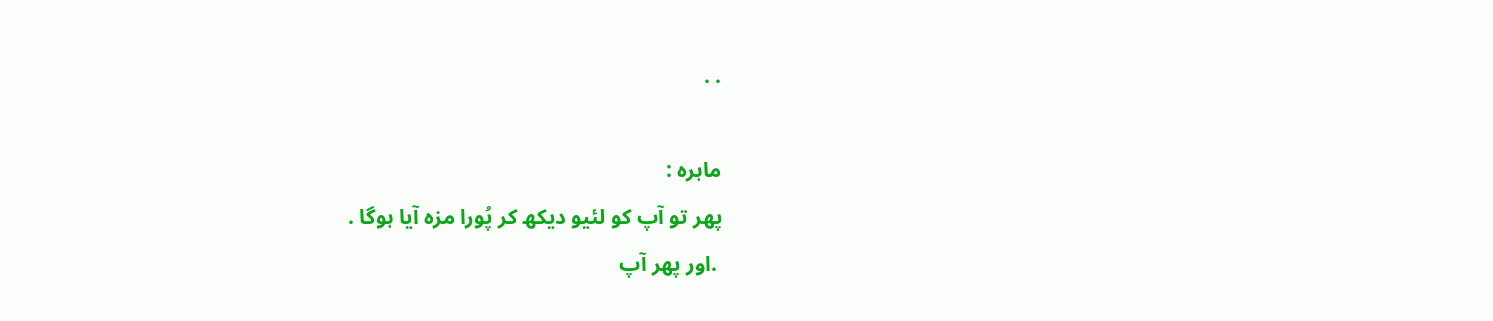. .

ماہرہ :
پھر تو آپ کو لئیو دیکھ کر پُورا مزہ آیا ہوگا .
 .اور پھر آپ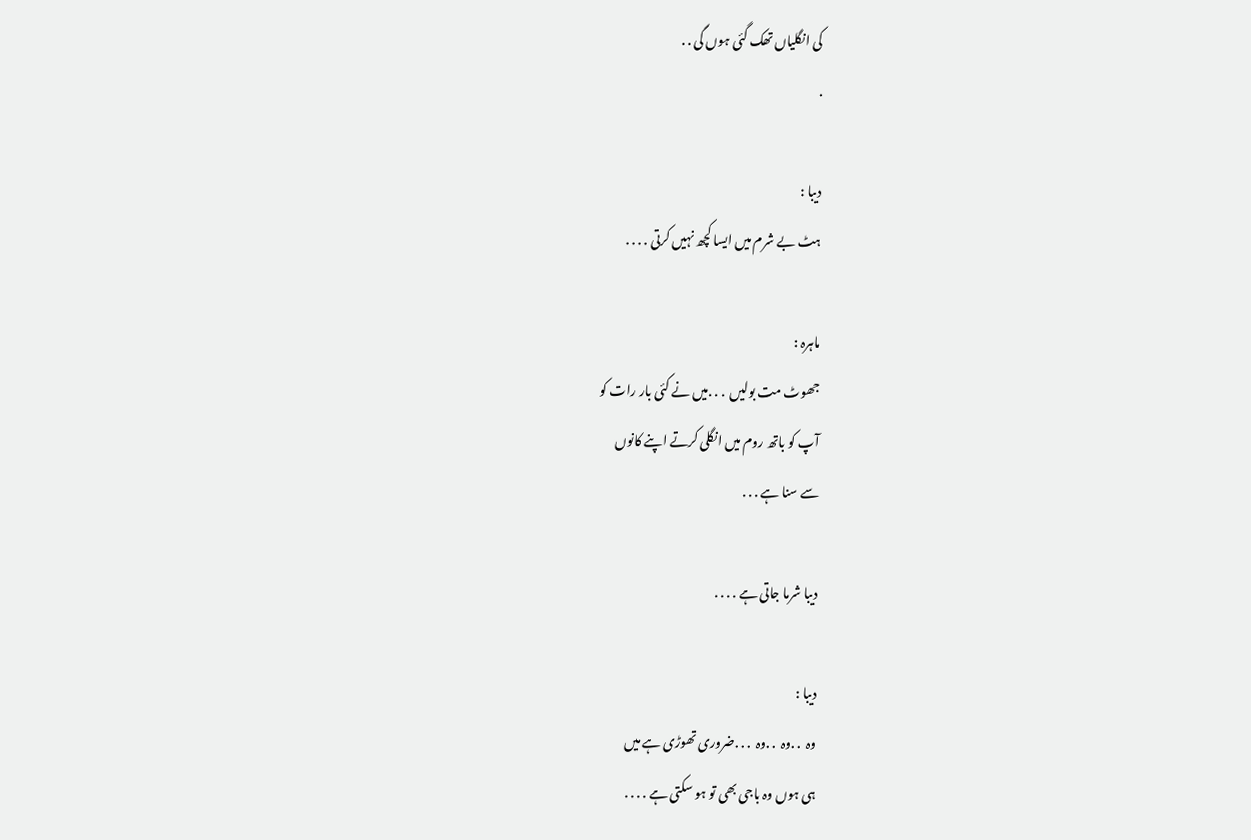کی انگلیاں تھک گئی ہوں گی . .
.

دیبا :
ہٹ بے شرم میں ایسا کچھ نہیں کرتی . . . .

ماہرہ :
جھوٹ مت بولیں  . . .میں نے کئی بار رات کو
آپ کو باتھ روم میں انگلی کرتے اپنے کانوں
سے سنا ہے . . .

دیبا شرما جاتی ہے . . . .

دیبا :
وہ  . .وہ  . .وہ  . . .ضروری تھوڑی ہے میں
ہی ہوں وہ باجی بھی تو ہو سکتی ہے . . . .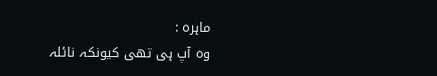ماہرہ :
وہ آپ ہی تھی کیونکہ نائلہ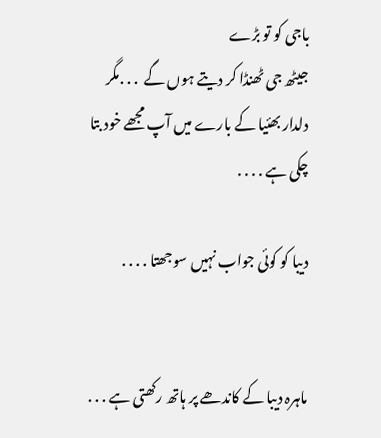باجی کو تو بڑے
جیٹھ جی ٹھنڈا کر دیتے ہوں گے  . . .مگر
دلدار بھئیا کے بارے میں آپ مجھے خود بتا
چکی ہے . . . .

دیبا کو کوئی جواب نہیں سوجھتا . . . .


ماہرہ دیبا کے کاندھے پر ہاتھ رکھتی ہے . . .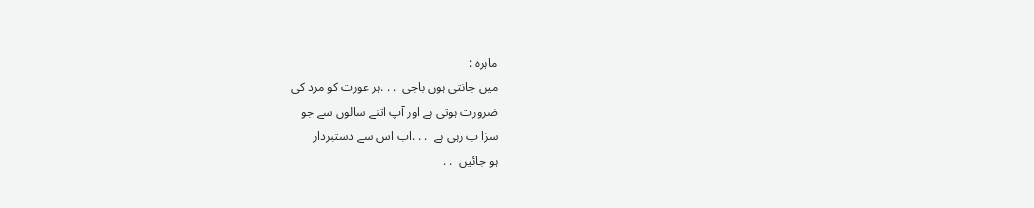ماہرہ :
میں جانتی ہوں باجی  . . .ہر عورت کو مرد کی
ضرورت ہوتی ہے اور آپ اتنے سالوں سے جو
سزا ب رہی ہے  . . .اب اس سے دستبردار
ہو جائیں  . .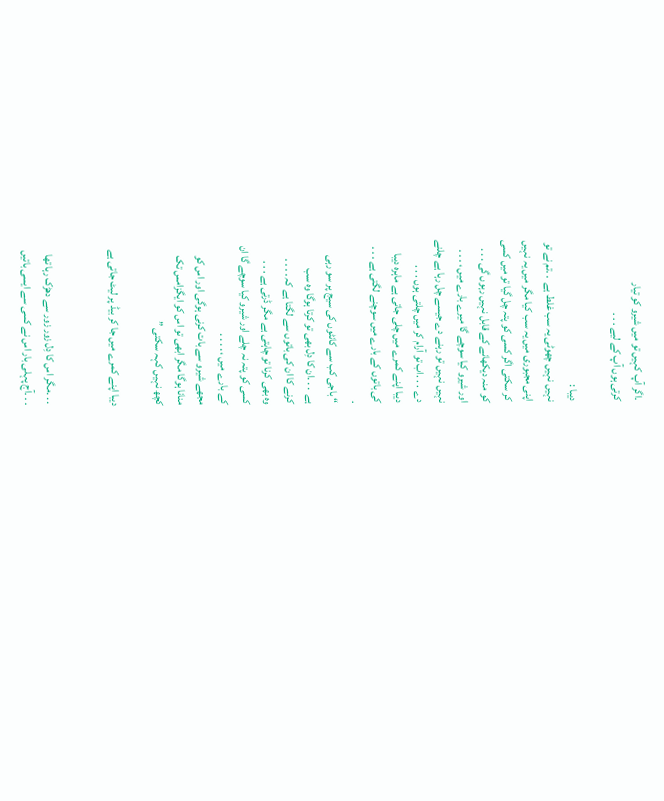.اگر آپ کہیں تو میں شیرو کو تیار
کرتی ہوں آپ کے لیے . . .

دیبا :
نہیں نہیں چھوٹی یہ سب غلط ہے  . .تم نے تو
اپنی مجبوری میں یہ سب کیا مگر میں یہ نہیں
کر سکتی اگر کسی کو پتہ چل گیا تو میں کسی
کو منہ دیکھانے کے قابل نہیں رہوں گی . . .
اور شیرو کیا سوچے گا میرے بارے میں ، . . .
نہیں نہیں تو رہنے دے جیسے چل رہا ہے چلنے
دے  . . .اب تو آرام کر میں چلتی ہوں . . .
دیبا اپنے کمرے میں چلی جاتی ہے ماہرہ دیبا
کی باتوں کے بارے میں سوچنے لگتی ہے . . .
.
“ باجی کب سے کانٹوں کی سیج پر سو رہی
ہے  . . .ان کا دِل بھی تو کرتا ہوگا وہ سب
کرنے کا ان کی باتوں سے لگتا ہے کہ . . . .
وہ بھی کرنا تو چاہتی ہے مگر ڈرتی ہے . . .
کسی کو پتہ نہ چلے اور شیرو کیا سوچے گا ان
کے بارے میں ، . . . .
مجھے شیرو سے بات کرنی ہوگی اور اس کو
منانا ہوگا مگر ابھی تو اس کو ایگزامس تک
کچھ نہیں کہہ سکتی ”

دیبا اپنے کمرے میں جا کر بیڈ پر لیٹ جاتی ہے


 . . .مگر اس کا دِل زور زور سے دھڑک رہا تھا
 . . .آج پہلی بار اس نے کسی سے ایسی باتیں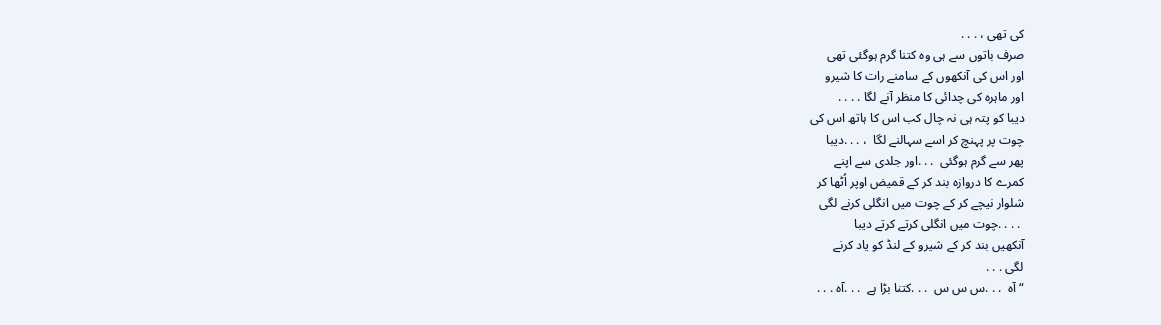کی تھی ، . . .
صرف باتوں سے ہی وہ کتنا گرم ہوگئی تھی
اور اس کی آنكھوں کے سامنے رات کا شیرو
اور ماہرہ کی چدائی کا منظر آنے لگا . . . .
دیبا کو پتہ ہی نہ چال کب اس کا ہاتھ اس کی
چوت پر پہنچ کر اسے سہالنے لگا  ، . . .دیبا
پھر سے گرم ہوگئی  . . .اور جلدی سے اپنے
کمرے کا دروازہ بند کر کے قمیض اوپر اُٹھا کر
شلوار نیچے کر کے چوت میں انگلی کرنے لگی
 . . . .چوت میں انگلی کرتے کرتے دیبا
آنکھیں بند کر کے شیرو کے لنڈ کو یاد کرنے
لگی . . .
“آہ  . . .س س س  . . .کتنا بڑا ہے  . . .آہ . . .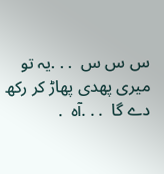س س س  . . .یہ تو میری پھدی پھاڑ کر رکھ
دے گا  . . .آہ  .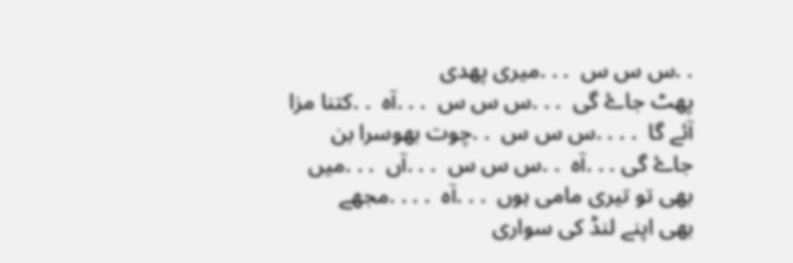. .س س س  . . .میری پھدی
پھٹ جاۓ گی  . . .س س س  . . .آہ  . .کتنا مزا
آئے گا  . . . .س س س  . .چوت بھوسرا بن
جاۓ گی . . .آہ  . .س س س  . . .آں  . . .میں
بھی تو تیری مامی ہوں  . . .آہ  . . . .مجھے
بھی اپنے لنڈ کی سواری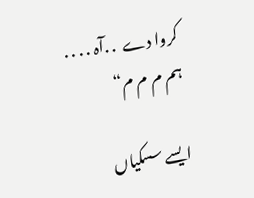کروا دے  . .آہ . . . .
ہم م م م“

ایسے سسکیاں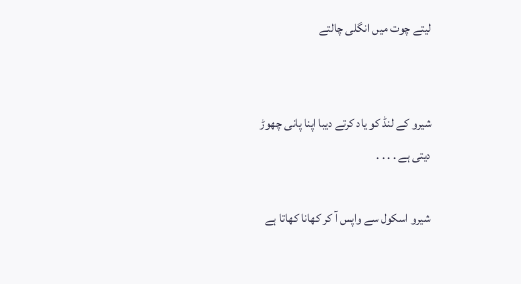لیتے چوت میں انگلی چالتے


شیرو کے لنڈ کو یاد کرتے دیبا اپنا پانی چھوڑ
دیتی ہے . . . .

شیرو اسکول سے واپس آ کر كھانا کھاتا ہے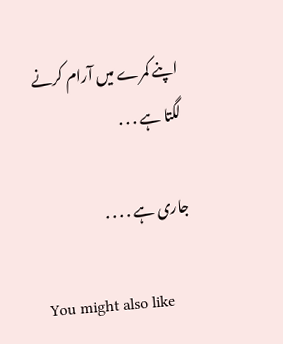اپنے کمرے میں آرام کرنے لگتا ہے . . .

جاری ہے . . . .

You might also like